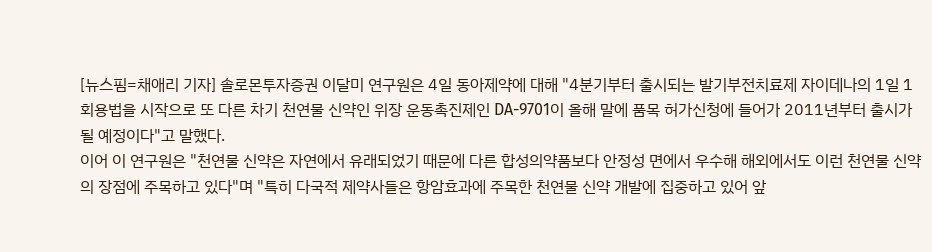[뉴스핌=채애리 기자] 솔로몬투자증권 이달미 연구원은 4일 동아제약에 대해 "4분기부터 출시되는 발기부전치료제 자이데나의 1일 1회용법을 시작으로 또 다른 차기 천연물 신약인 위장 운동촉진제인 DA-9701이 올해 말에 품목 허가신청에 들어가 2011년부터 출시가 될 예정이다"고 말했다.
이어 이 연구원은 "천연물 신약은 자연에서 유래되었기 때문에 다른 합성의약품보다 안정성 면에서 우수해 해외에서도 이런 천연물 신약의 장점에 주목하고 있다"며 "특히 다국적 제약사들은 항암효과에 주목한 천연물 신약 개발에 집중하고 있어 앞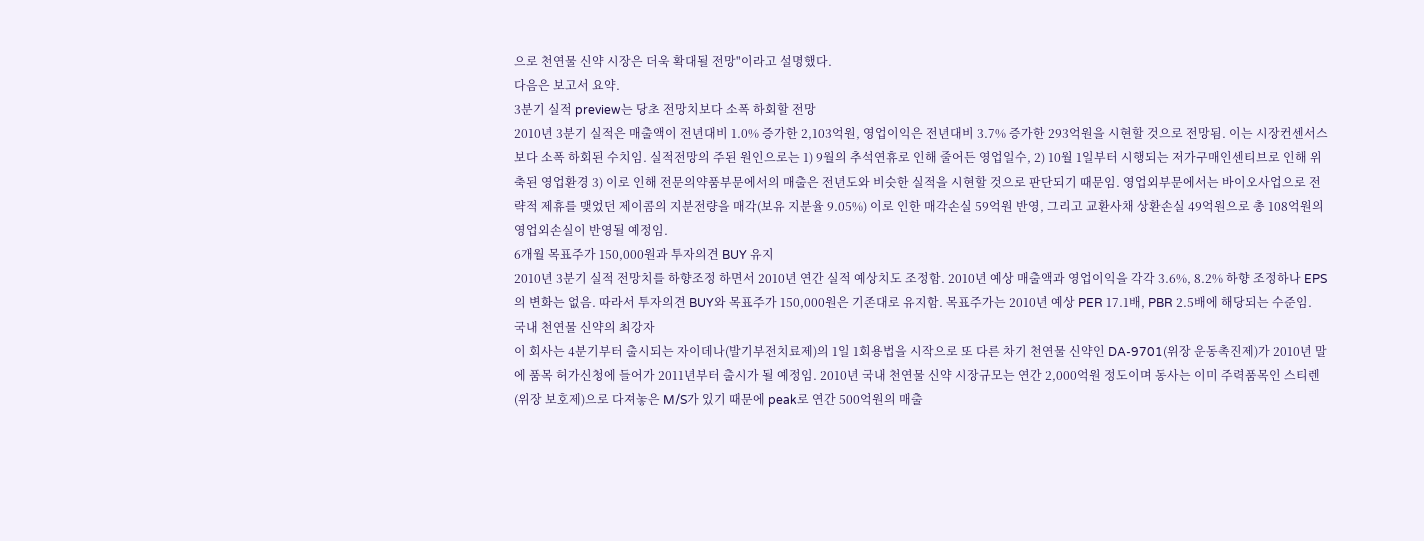으로 천연물 신약 시장은 더욱 확대될 전망"이라고 설명했다.
다음은 보고서 요약.
3분기 실적 preview는 당초 전망치보다 소폭 하회할 전망
2010년 3분기 실적은 매출액이 전년대비 1.0% 증가한 2,103억원, 영업이익은 전년대비 3.7% 증가한 293억원을 시현할 것으로 전망됨. 이는 시장컨센서스 보다 소폭 하회된 수치임. 실적전망의 주된 원인으로는 1) 9월의 추석연휴로 인해 줄어든 영업일수, 2) 10월 1일부터 시행되는 저가구매인센티브로 인해 위축된 영업환경 3) 이로 인해 전문의약품부문에서의 매출은 전년도와 비슷한 실적을 시현할 것으로 판단되기 때문임. 영업외부문에서는 바이오사업으로 전략적 제휴를 맺었던 제이콤의 지분전량을 매각(보유 지분율 9.05%) 이로 인한 매각손실 59억원 반영, 그리고 교환사채 상환손실 49억원으로 총 108억원의 영업외손실이 반영될 예정임.
6개월 목표주가 150,000원과 투자의견 BUY 유지
2010년 3분기 실적 전망치를 하향조정 하면서 2010년 연간 실적 예상치도 조정함. 2010년 예상 매출액과 영업이익을 각각 3.6%, 8.2% 하향 조정하나 EPS의 변화는 없음. 따라서 투자의견 BUY와 목표주가 150,000원은 기존대로 유지함. 목표주가는 2010년 예상 PER 17.1배, PBR 2.5배에 해당되는 수준임.
국내 천연물 신약의 최강자
이 회사는 4분기부터 출시되는 자이데나(발기부전치료제)의 1일 1회용법을 시작으로 또 다른 차기 천연물 신약인 DA-9701(위장 운동촉진제)가 2010년 말에 품목 허가신청에 들어가 2011년부터 출시가 될 예정임. 2010년 국내 천연물 신약 시장규모는 연간 2,000억원 정도이며 동사는 이미 주력품목인 스티렌(위장 보호제)으로 다져놓은 M/S가 있기 때문에 peak로 연간 500억원의 매출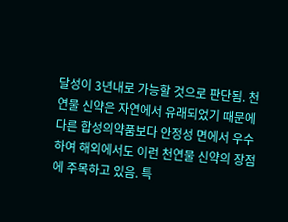달성이 3년내로 가능할 것으로 판단됨. 천연물 신약은 자연에서 유래되었기 때문에 다른 합성의약품보다 안정성 면에서 우수하여 해외에서도 이런 천연물 신약의 장점에 주목하고 있음. 특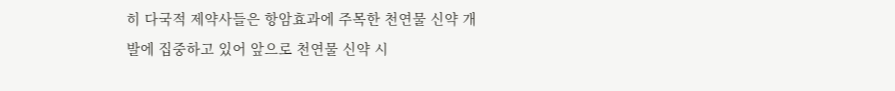히 다국적 제약사들은 항암효과에 주목한 천연물 신약 개발에 집중하고 있어 앞으로 천연물 신약 시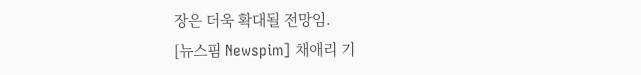장은 더욱 확대될 전망임.
[뉴스핌 Newspim] 채애리 기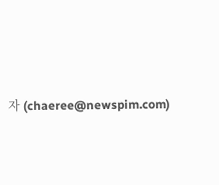자 (chaeree@newspim.com)